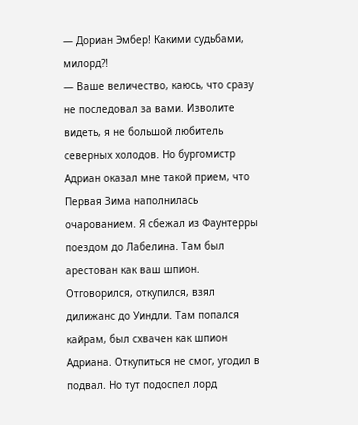— Дориан Эмбер! Какими судьбами, милорд?!
— Ваше величество, каюсь, что сразу не последовал за вами. Изволите видеть, я не большой любитель северных холодов. Но бургомистр Адриан оказал мне такой прием, что Первая Зима наполнилась очарованием. Я сбежал из Фаунтерры поездом до Лабелина. Там был арестован как ваш шпион. Отговорился, откупился, взял дилижанс до Уиндли. Там попался кайрам, был схвачен как шпион Адриана. Откупиться не смог, угодил в подвал. Но тут подоспел лорд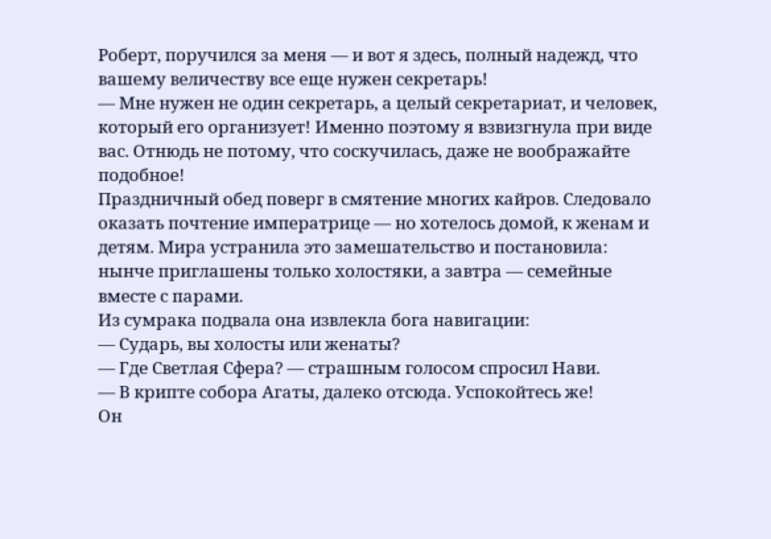Роберт, поручился за меня — и вот я здесь, полный надежд, что вашему величеству все еще нужен секретарь!
— Мне нужен не один секретарь, а целый секретариат, и человек, который его организует! Именно поэтому я взвизгнула при виде вас. Отнюдь не потому, что соскучилась, даже не воображайте подобное!
Праздничный обед поверг в смятение многих кайров. Следовало оказать почтение императрице — но хотелось домой, к женам и детям. Мира устранила это замешательство и постановила: нынче приглашены только холостяки, а завтра — семейные вместе с парами.
Из сумрака подвала она извлекла бога навигации:
— Сударь, вы холосты или женаты?
— Где Светлая Сфера? — страшным голосом спросил Нави.
— В крипте собора Агаты, далеко отсюда. Успокойтесь же!
Он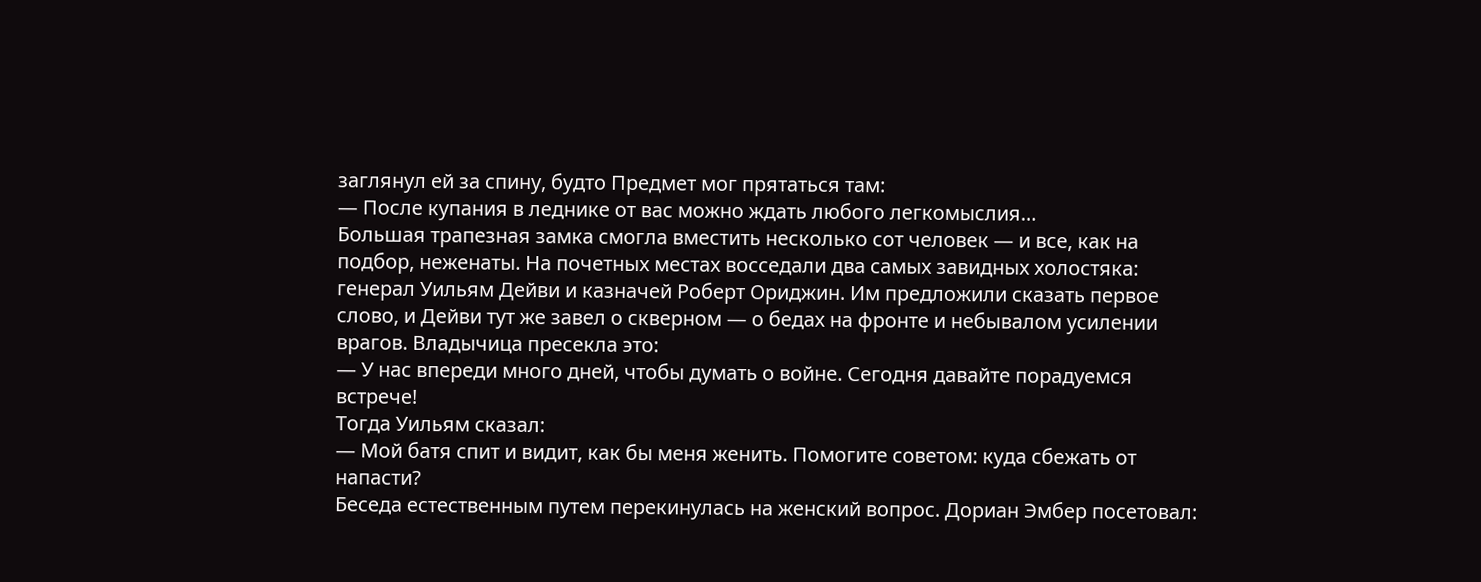заглянул ей за спину, будто Предмет мог прятаться там:
— После купания в леднике от вас можно ждать любого легкомыслия…
Большая трапезная замка смогла вместить несколько сот человек — и все, как на подбор, неженаты. На почетных местах восседали два самых завидных холостяка: генерал Уильям Дейви и казначей Роберт Ориджин. Им предложили сказать первое слово, и Дейви тут же завел о скверном — о бедах на фронте и небывалом усилении врагов. Владычица пресекла это:
— У нас впереди много дней, чтобы думать о войне. Сегодня давайте порадуемся встрече!
Тогда Уильям сказал:
— Мой батя спит и видит, как бы меня женить. Помогите советом: куда сбежать от напасти?
Беседа естественным путем перекинулась на женский вопрос. Дориан Эмбер посетовал: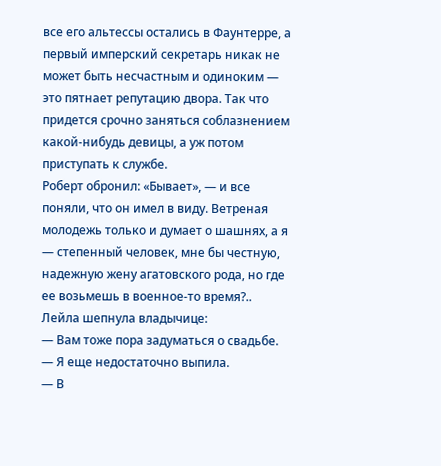все его альтессы остались в Фаунтерре, а первый имперский секретарь никак не может быть несчастным и одиноким — это пятнает репутацию двора. Так что придется срочно заняться соблазнением какой-нибудь девицы, а уж потом приступать к службе.
Роберт обронил: «Бывает», — и все поняли, что он имел в виду. Ветреная молодежь только и думает о шашнях, а я — степенный человек, мне бы честную, надежную жену агатовского рода, но где ее возьмешь в военное-то время?..
Лейла шепнула владычице:
— Вам тоже пора задуматься о свадьбе.
— Я еще недостаточно выпила.
— В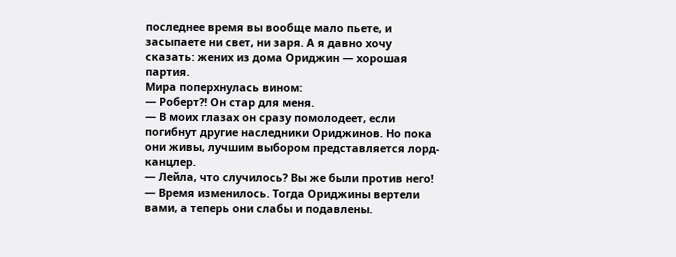последнее время вы вообще мало пьете, и засыпаете ни свет, ни заря. А я давно хочу сказать: жених из дома Ориджин — хорошая партия.
Мира поперхнулась вином:
— Роберт?! Он стар для меня.
— В моих глазах он сразу помолодеет, если погибнут другие наследники Ориджинов. Но пока они живы, лучшим выбором представляется лорд-канцлер.
— Лейла, что случилось? Вы же были против него!
— Время изменилось. Тогда Ориджины вертели вами, а теперь они слабы и подавлены.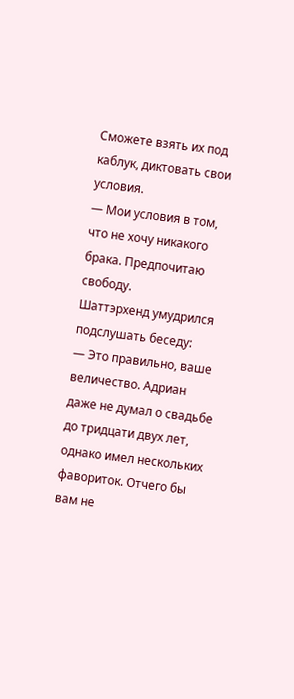Сможете взять их под каблук, диктовать свои условия.
— Мои условия в том, что не хочу никакого брака. Предпочитаю свободу.
Шаттэрхенд умудрился подслушать беседу:
— Это правильно, ваше величество. Адриан даже не думал о свадьбе до тридцати двух лет, однако имел нескольких фавориток. Отчего бы вам не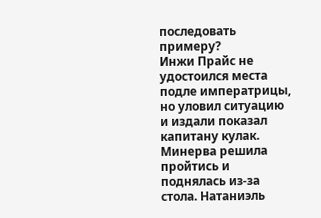последовать примеру?
Инжи Прайс не удостоился места подле императрицы, но уловил ситуацию и издали показал капитану кулак.
Минерва решила пройтись и поднялась из-за стола. Натаниэль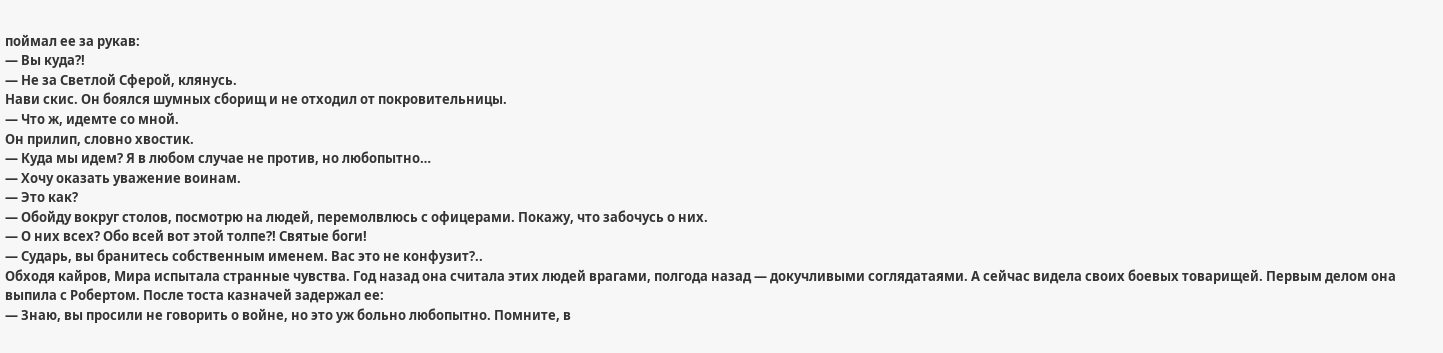поймал ее за рукав:
— Вы куда?!
— Не за Светлой Сферой, клянусь.
Нави скис. Он боялся шумных сборищ и не отходил от покровительницы.
— Что ж, идемте со мной.
Он прилип, словно хвостик.
— Куда мы идем? Я в любом случае не против, но любопытно…
— Хочу оказать уважение воинам.
— Это как?
— Обойду вокруг столов, посмотрю на людей, перемолвлюсь с офицерами. Покажу, что забочусь о них.
— О них всех? Обо всей вот этой толпе?! Святые боги!
— Сударь, вы бранитесь собственным именем. Вас это не конфузит?..
Обходя кайров, Мира испытала странные чувства. Год назад она считала этих людей врагами, полгода назад — докучливыми соглядатаями. А сейчас видела своих боевых товарищей. Первым делом она выпила с Робертом. После тоста казначей задержал ее:
— Знаю, вы просили не говорить о войне, но это уж больно любопытно. Помните, в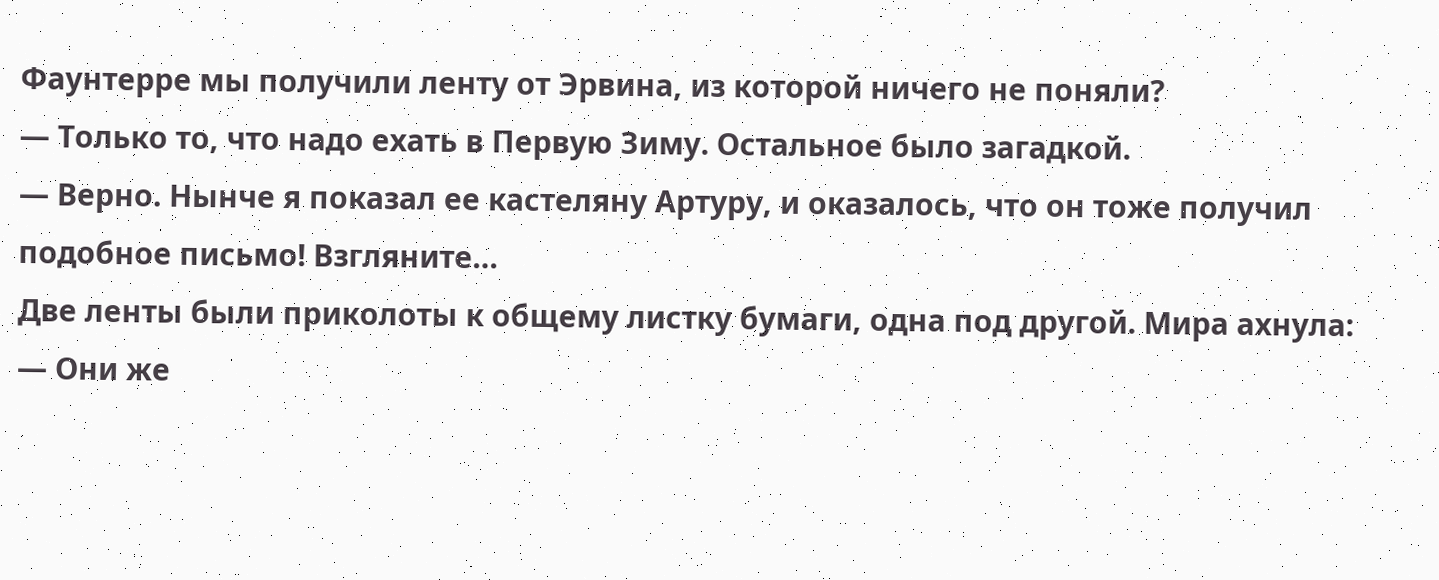Фаунтерре мы получили ленту от Эрвина, из которой ничего не поняли?
— Только то, что надо ехать в Первую Зиму. Остальное было загадкой.
— Верно. Нынче я показал ее кастеляну Артуру, и оказалось, что он тоже получил подобное письмо! Взгляните…
Две ленты были приколоты к общему листку бумаги, одна под другой. Мира ахнула:
— Они же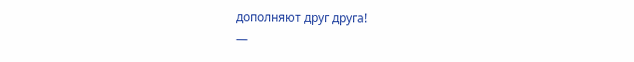дополняют друг друга!
—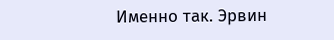Именно так. Эрвин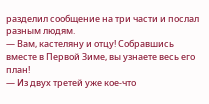разделил сообщение на три части и послал разным людям.
— Вам, кастеляну и отцу! Собравшись вместе в Первой Зиме, вы узнаете весь его план!
— Из двух третей уже кое-что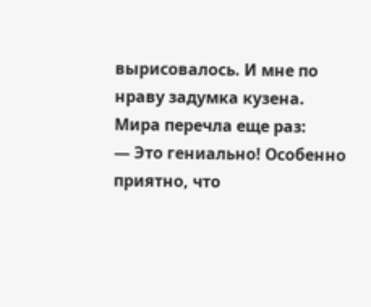вырисовалось. И мне по нраву задумка кузена.
Мира перечла еще раз:
— Это гениально! Особенно приятно, что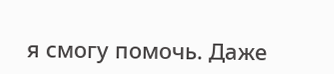я смогу помочь. Даже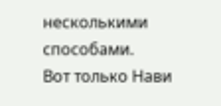несколькими способами.
Вот только Нави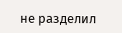не разделил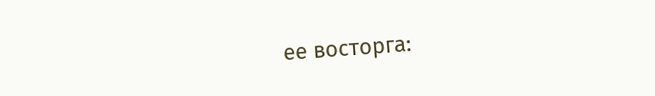ее восторга: